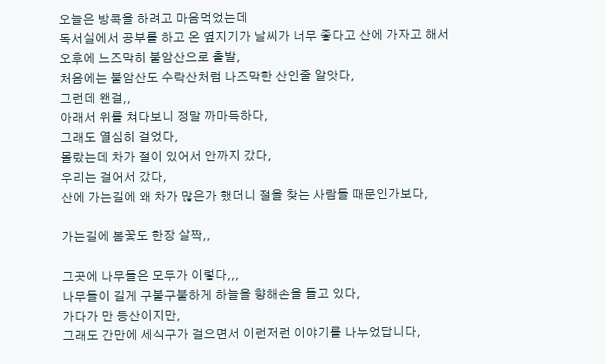오늘은 방콕을 하려고 마음먹었는데
독서실에서 공부를 하고 온 옆지기가 날씨가 너무 좋다고 산에 가자고 해서
오후에 느즈막히 불암산으로 출발,
처음에는 불암산도 수락산처럼 나즈막한 산인줄 알앗다,
그런데 왠걸,,
아래서 위를 쳐다보니 정말 까마득하다,
그래도 열심히 걸었다,
몰랐는데 차가 절이 있어서 안까지 갔다,
우리는 걸어서 갔다,
산에 가는길에 왜 차가 많은가 했더니 절을 찾는 사람들 때문인가보다,

가는길에 봄꽃도 한장 살짝,,

그곳에 나무들은 모두가 이렇다,,,
나무들이 길게 구불구불하게 하늘을 향해손을 들고 있다,
가다가 만 등산이지만,
그래도 간만에 세식구가 걸으면서 이런저런 이야기를 나누었답니다,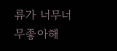류가 너무너무좋아해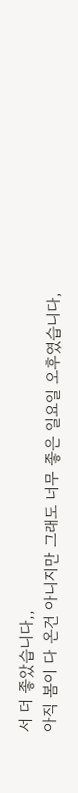서 더 좋았습니다,,
아직 봄이 다 온건 아니지만 그래도 너무 좋은 일요일 오후였습니다,